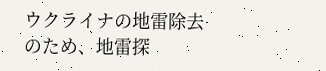ウクライナの地雷除去のため、地雷探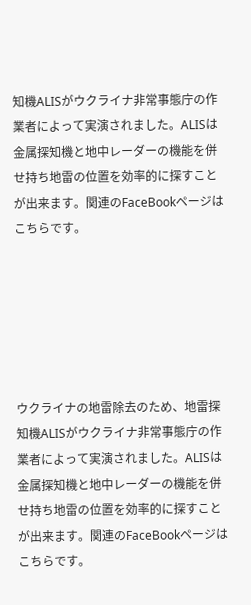知機ALISがウクライナ非常事態庁の作業者によって実演されました。ALISは金属探知機と地中レーダーの機能を併せ持ち地雷の位置を効率的に探すことが出来ます。関連のFaceBookページはこちらです。






ウクライナの地雷除去のため、地雷探知機ALISがウクライナ非常事態庁の作業者によって実演されました。ALISは金属探知機と地中レーダーの機能を併せ持ち地雷の位置を効率的に探すことが出来ます。関連のFaceBookページはこちらです。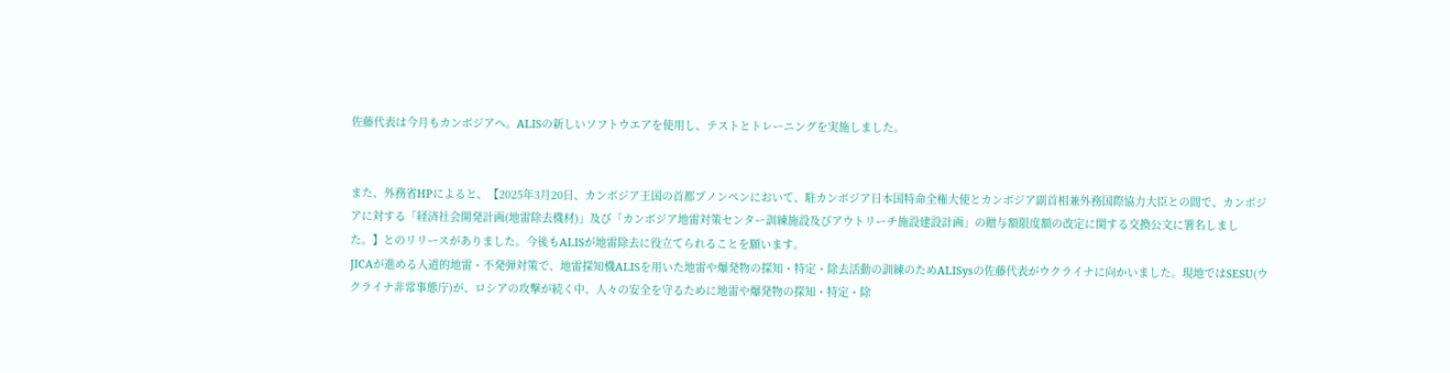佐藤代表は今月もカンボジアへ。ALISの新しいソフトウエアを使用し、テストとトレーニングを実施しました。


また、外務省HPによると、【2025年3月20日、カンボジア王国の首都プノンペンにおいて、駐カンボジア日本国特命全権大使とカンボジア副首相兼外務国際協力大臣との間で、カンボジアに対する「経済社会開発計画(地雷除去機材)」及び「カンボジア地雷対策センター訓練施設及びアウトリーチ施設建設計画」の贈与額限度額の改定に関する交換公文に署名しました。】とのリリースがありました。今後もALISが地雷除去に役立てられることを願います。
JICAが進める人道的地雷・不発弾対策で、地雷探知機ALISを用いた地雷や爆発物の探知・特定・除去活動の訓練のためALISysの佐藤代表がウクライナに向かいました。現地ではSESU(ウクライナ非常事態庁)が、ロシアの攻撃が続く中、人々の安全を守るために地雷や爆発物の探知・特定・除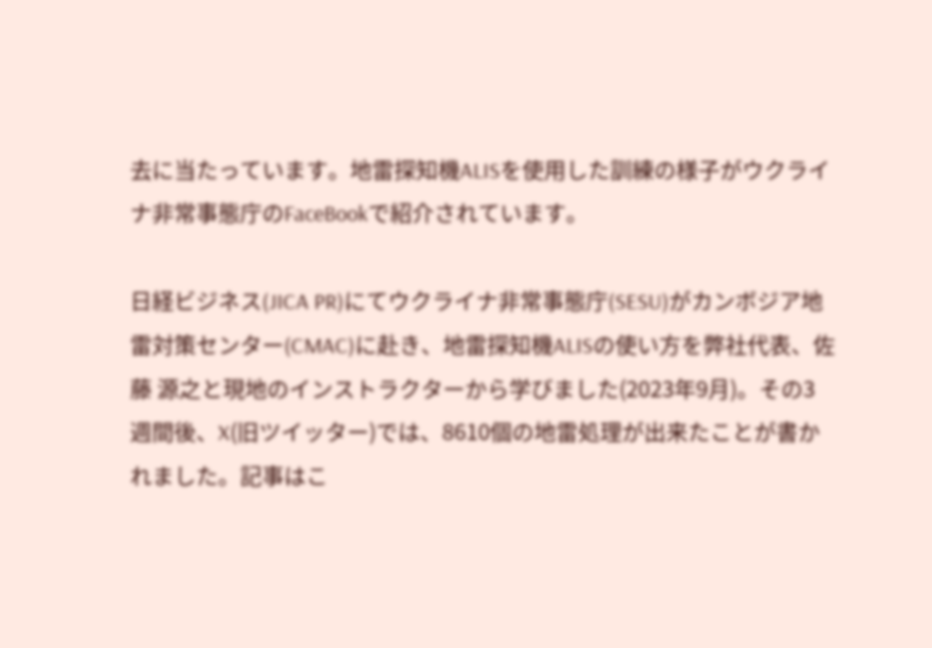去に当たっています。地雷探知機ALISを使用した訓練の様子がウクライナ非常事態庁のFaceBookで紹介されています。

日経ビジネス(JICA PR)にてウクライナ非常事態庁(SESU)がカンボジア地雷対策センター(CMAC)に赴き、地雷探知機ALISの使い方を弊社代表、佐藤 源之と現地のインストラクターから学びました(2023年9月)。その3週間後、X(旧ツイッター)では、8610個の地雷処理が出来たことが書かれました。記事はこ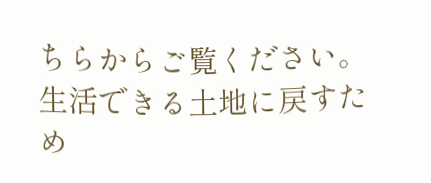ちらからご覧ください。生活できる土地に戻すため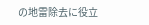の地雷除去に役立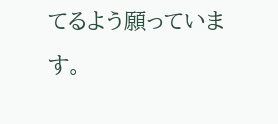てるよう願っています。